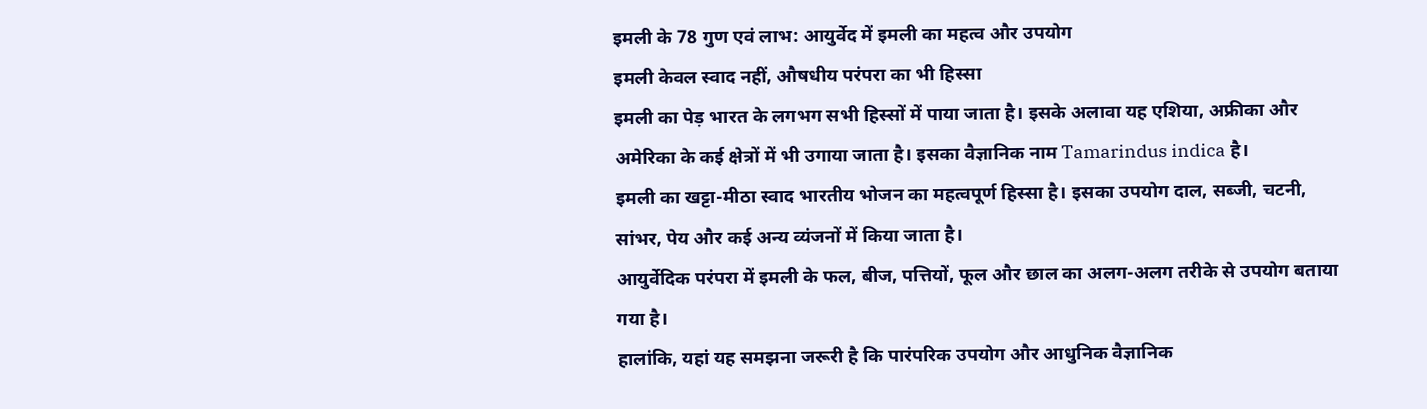इमली के 78 गुण एवं लाभ: आयुर्वेद में इमली का महत्व और उपयोग
इमली केवल स्वाद नहीं, औषधीय परंपरा का भी हिस्सा
इमली का पेड़ भारत के लगभग सभी हिस्सों में पाया जाता है। इसके अलावा यह एशिया, अफ्रीका और अमेरिका के कई क्षेत्रों में भी उगाया जाता है। इसका वैज्ञानिक नाम Tamarindus indica है।
इमली का खट्टा-मीठा स्वाद भारतीय भोजन का महत्वपूर्ण हिस्सा है। इसका उपयोग दाल, सब्जी, चटनी, सांभर, पेय और कई अन्य व्यंजनों में किया जाता है।
आयुर्वेदिक परंपरा में इमली के फल, बीज, पत्तियों, फूल और छाल का अलग-अलग तरीके से उपयोग बताया गया है।
हालांकि, यहां यह समझना जरूरी है कि पारंपरिक उपयोग और आधुनिक वैज्ञानिक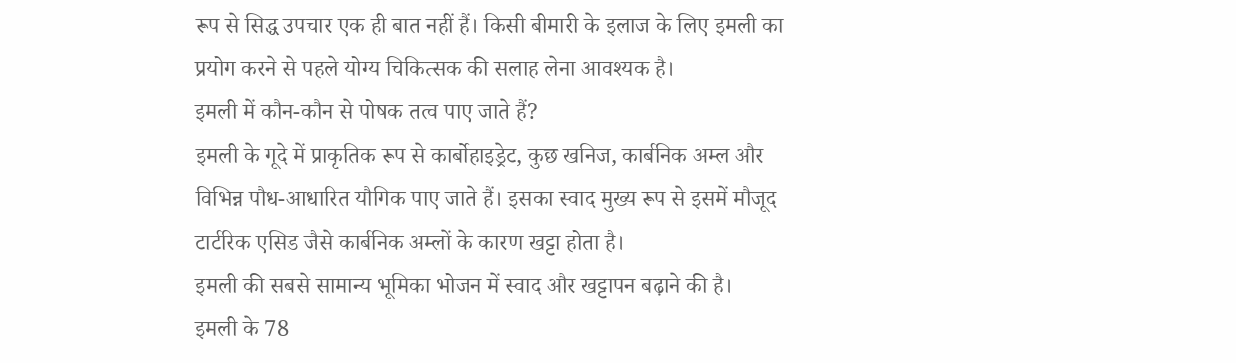रूप से सिद्ध उपचार एक ही बात नहीं हैं। किसी बीमारी के इलाज के लिए इमली का प्रयोग करने से पहले योग्य चिकित्सक की सलाह लेना आवश्यक है।
इमली में कौन-कौन से पोषक तत्व पाए जाते हैं?
इमली के गूदे में प्राकृतिक रूप से कार्बोहाइड्रेट, कुछ खनिज, कार्बनिक अम्ल और विभिन्न पौध-आधारित यौगिक पाए जाते हैं। इसका स्वाद मुख्य रूप से इसमें मौजूद टार्टरिक एसिड जैसे कार्बनिक अम्लों के कारण खट्टा होता है।
इमली की सबसे सामान्य भूमिका भोजन में स्वाद और खट्टापन बढ़ाने की है।
इमली के 78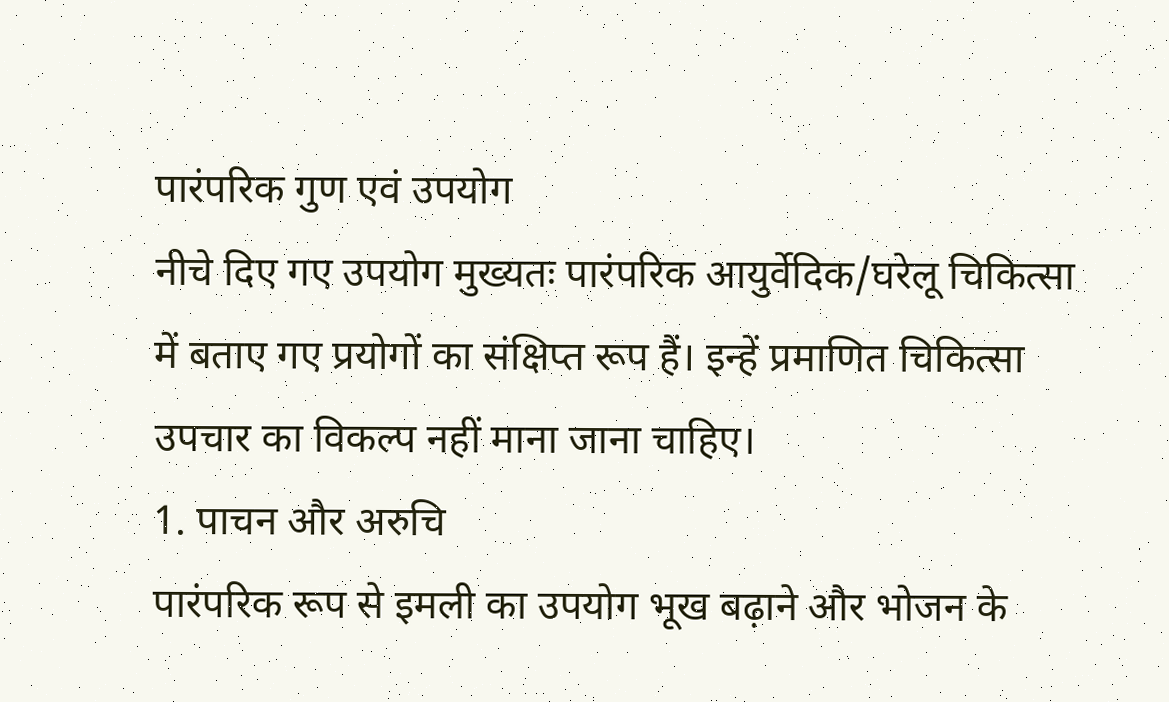पारंपरिक गुण एवं उपयोग
नीचे दिए गए उपयोग मुख्यतः पारंपरिक आयुर्वेदिक/घरेलू चिकित्सा में बताए गए प्रयोगों का संक्षिप्त रूप हैं। इन्हें प्रमाणित चिकित्सा उपचार का विकल्प नहीं माना जाना चाहिए।
1. पाचन और अरुचि
पारंपरिक रूप से इमली का उपयोग भूख बढ़ाने और भोजन के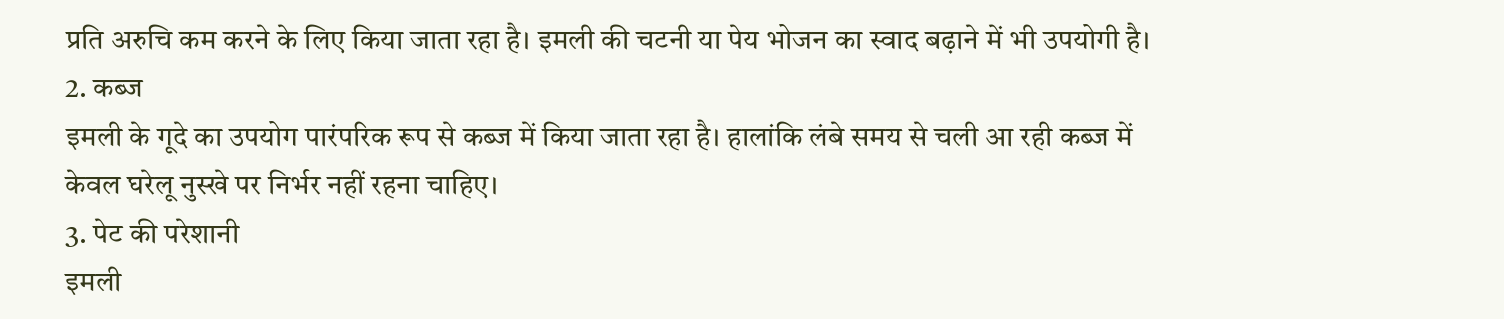प्रति अरुचि कम करने के लिए किया जाता रहा है। इमली की चटनी या पेय भोजन का स्वाद बढ़ाने में भी उपयोगी है।
2. कब्ज
इमली के गूदे का उपयोग पारंपरिक रूप से कब्ज में किया जाता रहा है। हालांकि लंबे समय से चली आ रही कब्ज में केवल घरेलू नुस्खे पर निर्भर नहीं रहना चाहिए।
3. पेट की परेशानी
इमली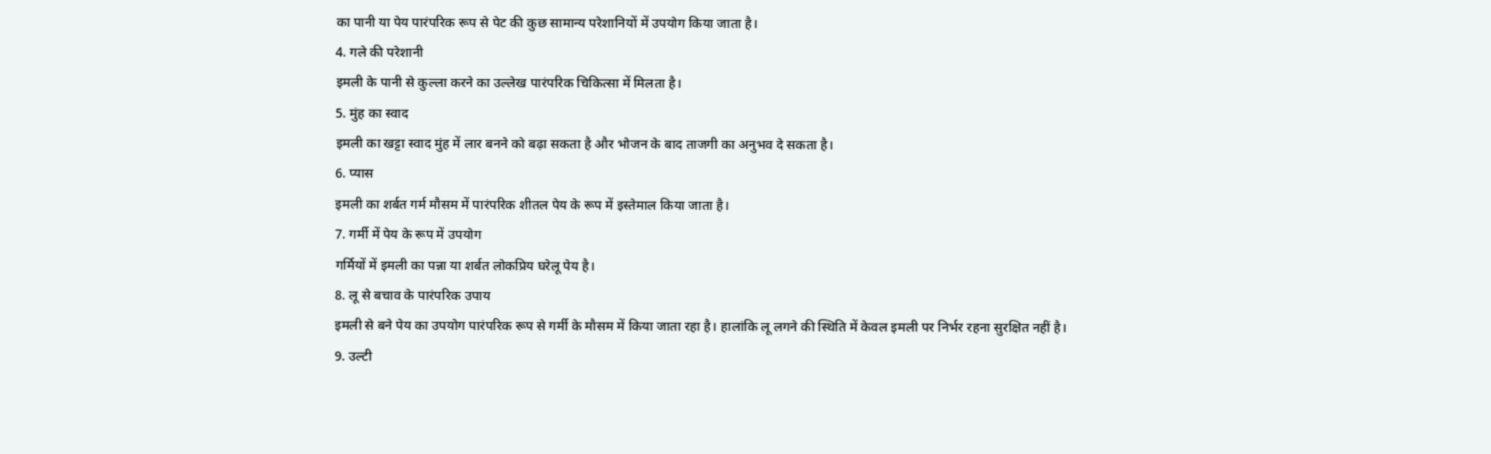का पानी या पेय पारंपरिक रूप से पेट की कुछ सामान्य परेशानियों में उपयोग किया जाता है।
4. गले की परेशानी
इमली के पानी से कुल्ला करने का उल्लेख पारंपरिक चिकित्सा में मिलता है।
5. मुंह का स्वाद
इमली का खट्टा स्वाद मुंह में लार बनने को बढ़ा सकता है और भोजन के बाद ताजगी का अनुभव दे सकता है।
6. प्यास
इमली का शर्बत गर्म मौसम में पारंपरिक शीतल पेय के रूप में इस्तेमाल किया जाता है।
7. गर्मी में पेय के रूप में उपयोग
गर्मियों में इमली का पन्ना या शर्बत लोकप्रिय घरेलू पेय है।
8. लू से बचाव के पारंपरिक उपाय
इमली से बने पेय का उपयोग पारंपरिक रूप से गर्मी के मौसम में किया जाता रहा है। हालांकि लू लगने की स्थिति में केवल इमली पर निर्भर रहना सुरक्षित नहीं है।
9. उल्टी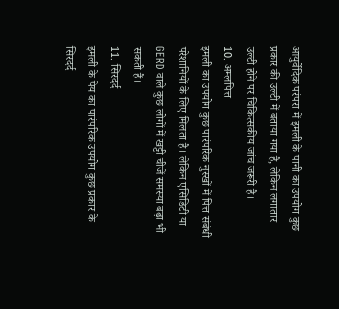आयुर्वेदिक परंपरा में इमली के पानी का उपयोग कुछ प्रकार की उल्टी में बताया गया है, लेकिन लगातार उल्टी होने पर चिकित्सकीय जांच जरूरी है।
10. अम्लपित्त
इमली का उपयोग कुछ पारंपरिक नुस्खों में पित्त संबंधी परेशानियों के लिए मिलता है। लेकिन एसिडिटी या GERD वाले कुछ लोगों में खट्टी चीजें समस्या बढ़ा भी सकती हैं।
11. सिरदर्द
इमली के पेय का पारंपरिक उपयोग कुछ प्रकार के सिरदर्द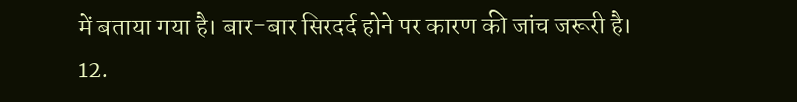में बताया गया है। बार-बार सिरदर्द होने पर कारण की जांच जरूरी है।
12.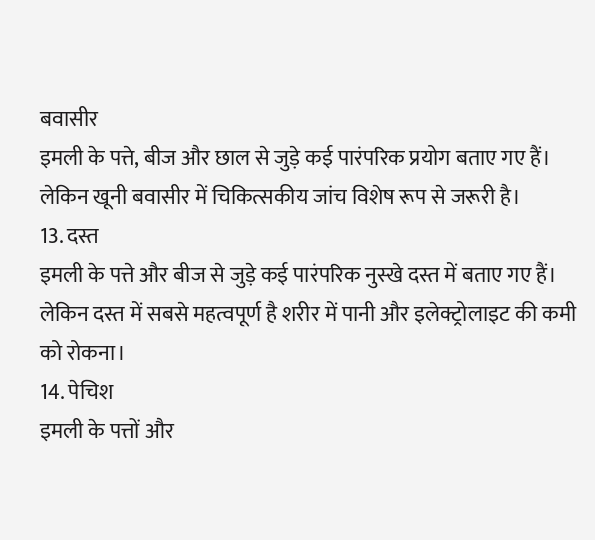बवासीर
इमली के पत्ते, बीज और छाल से जुड़े कई पारंपरिक प्रयोग बताए गए हैं। लेकिन खूनी बवासीर में चिकित्सकीय जांच विशेष रूप से जरूरी है।
13. दस्त
इमली के पत्ते और बीज से जुड़े कई पारंपरिक नुस्खे दस्त में बताए गए हैं। लेकिन दस्त में सबसे महत्वपूर्ण है शरीर में पानी और इलेक्ट्रोलाइट की कमी को रोकना।
14. पेचिश
इमली के पत्तों और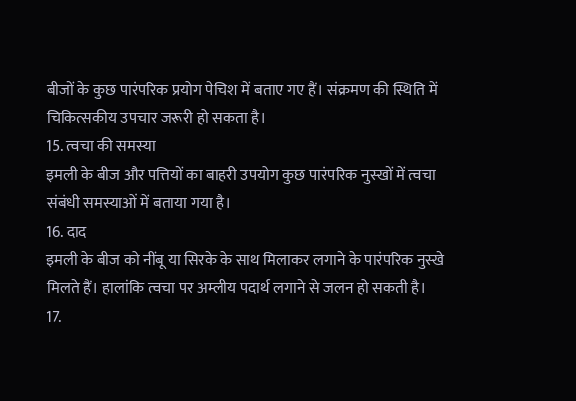बीजों के कुछ पारंपरिक प्रयोग पेचिश में बताए गए हैं। संक्रमण की स्थिति में चिकित्सकीय उपचार जरूरी हो सकता है।
15. त्वचा की समस्या
इमली के बीज और पत्तियों का बाहरी उपयोग कुछ पारंपरिक नुस्खों में त्वचा संबंधी समस्याओं में बताया गया है।
16. दाद
इमली के बीज को नींबू या सिरके के साथ मिलाकर लगाने के पारंपरिक नुस्खे मिलते हैं। हालांकि त्वचा पर अम्लीय पदार्थ लगाने से जलन हो सकती है।
17.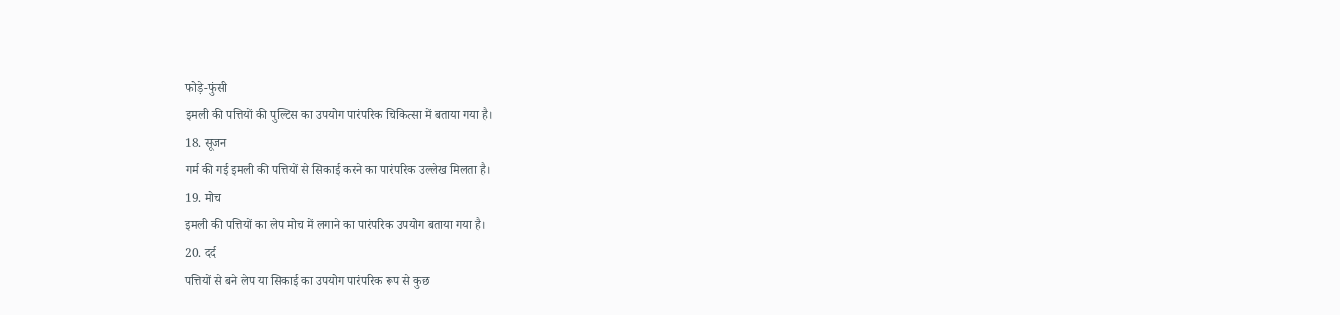फोड़े-फुंसी
इमली की पत्तियों की पुल्टिस का उपयोग पारंपरिक चिकित्सा में बताया गया है।
18. सूजन
गर्म की गई इमली की पत्तियों से सिकाई करने का पारंपरिक उल्लेख मिलता है।
19. मोच
इमली की पत्तियों का लेप मोच में लगाने का पारंपरिक उपयोग बताया गया है।
20. दर्द
पत्तियों से बने लेप या सिकाई का उपयोग पारंपरिक रूप से कुछ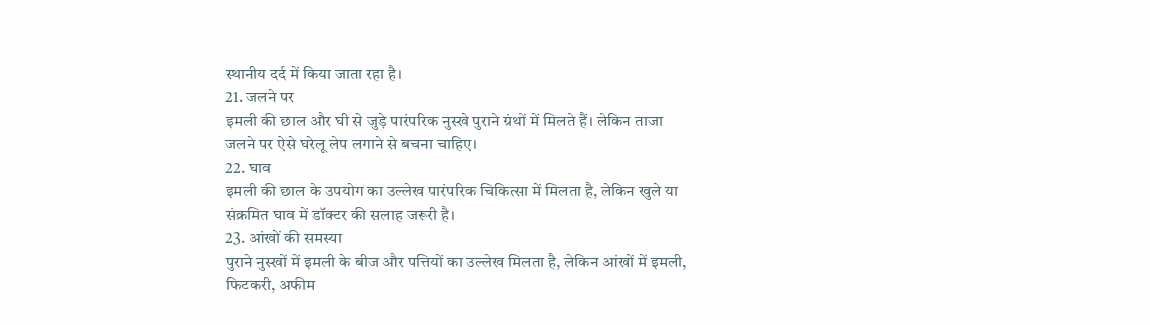स्थानीय दर्द में किया जाता रहा है।
21. जलने पर
इमली की छाल और घी से जुड़े पारंपरिक नुस्खे पुराने ग्रंथों में मिलते हैं। लेकिन ताजा जलने पर ऐसे घरेलू लेप लगाने से बचना चाहिए।
22. घाव
इमली की छाल के उपयोग का उल्लेख पारंपरिक चिकित्सा में मिलता है, लेकिन खुले या संक्रमित घाव में डॉक्टर की सलाह जरूरी है।
23. आंखों की समस्या
पुराने नुस्खों में इमली के बीज और पत्तियों का उल्लेख मिलता है, लेकिन आंखों में इमली, फिटकरी, अफीम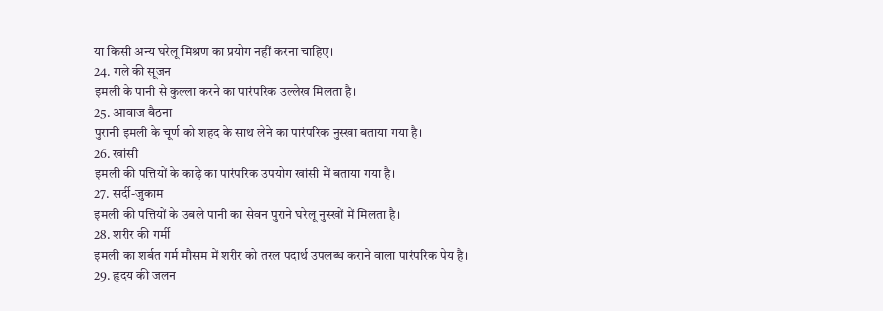या किसी अन्य घरेलू मिश्रण का प्रयोग नहीं करना चाहिए।
24. गले की सूजन
इमली के पानी से कुल्ला करने का पारंपरिक उल्लेख मिलता है।
25. आवाज बैठना
पुरानी इमली के चूर्ण को शहद के साथ लेने का पारंपरिक नुस्खा बताया गया है।
26. खांसी
इमली की पत्तियों के काढ़े का पारंपरिक उपयोग खांसी में बताया गया है।
27. सर्दी-जुकाम
इमली की पत्तियों के उबले पानी का सेवन पुराने घरेलू नुस्खों में मिलता है।
28. शरीर की गर्मी
इमली का शर्बत गर्म मौसम में शरीर को तरल पदार्थ उपलब्ध कराने वाला पारंपरिक पेय है।
29. हृदय की जलन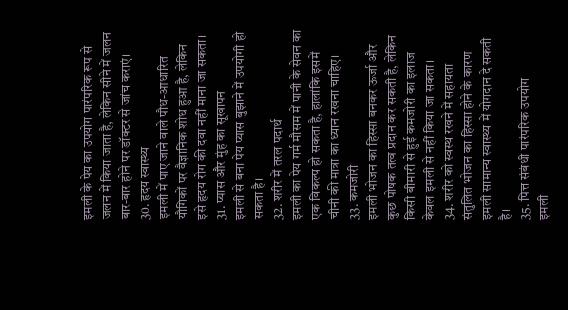इमली के पेय का उपयोग पारंपरिक रूप से जलन में किया जाता है, लेकिन सीने में जलन बार-बार होने पर डॉक्टर से जांच कराएं।
30. हृदय स्वास्थ्य
इमली में पाए जाने वाले पौध-आधारित यौगिकों पर वैज्ञानिक शोध हुआ है, लेकिन इसे हृदय रोग की दवा नहीं माना जा सकता।
31. प्यास और मुंह का सूखापन
इमली से बना पेय प्यास बुझाने में उपयोगी हो सकता है।
32. शरीर में तरल पदार्थ
इमली का पेय गर्म मौसम में पानी के सेवन का एक विकल्प हो सकता है, हालांकि इसमें चीनी की मात्रा का ध्यान रखना चाहिए।
33. कमजोरी
इमली भोजन का हिस्सा बनकर ऊर्जा और कुछ पोषक तत्व प्रदान कर सकती है, लेकिन किसी बीमारी से हुई कमजोरी का इलाज केवल इमली से नहीं किया जा सकता।
34. शरीर को स्वस्थ रखने में सहायता
संतुलित भोजन का हिस्सा होने के कारण इमली सामान्य स्वास्थ्य में योगदान दे सकती है।
35. पित्त संबंधी पारंपरिक उपयोग
इमली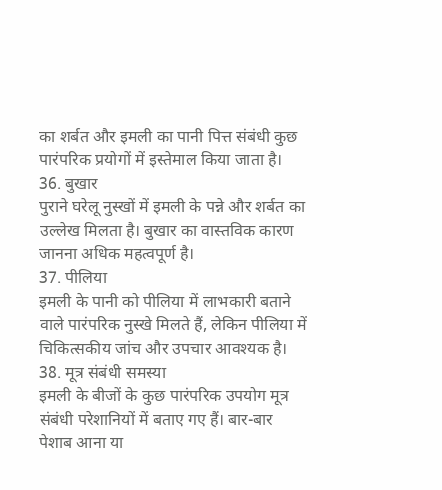का शर्बत और इमली का पानी पित्त संबंधी कुछ पारंपरिक प्रयोगों में इस्तेमाल किया जाता है।
36. बुखार
पुराने घरेलू नुस्खों में इमली के पन्ने और शर्बत का उल्लेख मिलता है। बुखार का वास्तविक कारण जानना अधिक महत्वपूर्ण है।
37. पीलिया
इमली के पानी को पीलिया में लाभकारी बताने वाले पारंपरिक नुस्खे मिलते हैं, लेकिन पीलिया में चिकित्सकीय जांच और उपचार आवश्यक है।
38. मूत्र संबंधी समस्या
इमली के बीजों के कुछ पारंपरिक उपयोग मूत्र संबंधी परेशानियों में बताए गए हैं। बार-बार पेशाब आना या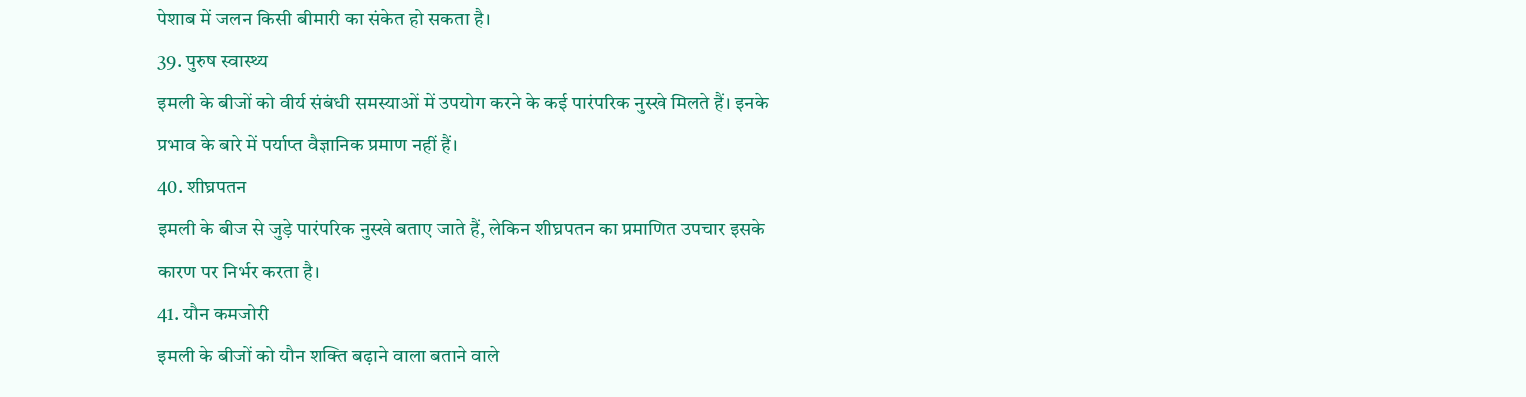पेशाब में जलन किसी बीमारी का संकेत हो सकता है।
39. पुरुष स्वास्थ्य
इमली के बीजों को वीर्य संबंधी समस्याओं में उपयोग करने के कई पारंपरिक नुस्खे मिलते हैं। इनके प्रभाव के बारे में पर्याप्त वैज्ञानिक प्रमाण नहीं हैं।
40. शीघ्रपतन
इमली के बीज से जुड़े पारंपरिक नुस्खे बताए जाते हैं, लेकिन शीघ्रपतन का प्रमाणित उपचार इसके कारण पर निर्भर करता है।
41. यौन कमजोरी
इमली के बीजों को यौन शक्ति बढ़ाने वाला बताने वाले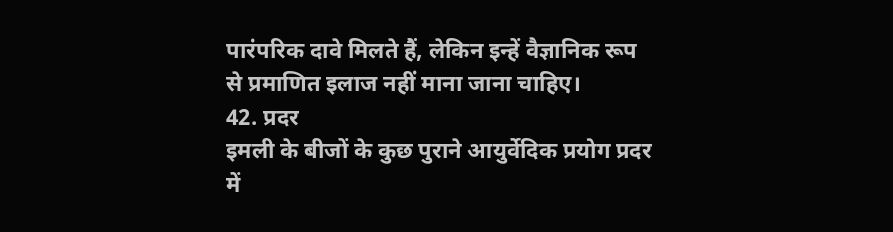पारंपरिक दावे मिलते हैं, लेकिन इन्हें वैज्ञानिक रूप से प्रमाणित इलाज नहीं माना जाना चाहिए।
42. प्रदर
इमली के बीजों के कुछ पुराने आयुर्वेदिक प्रयोग प्रदर में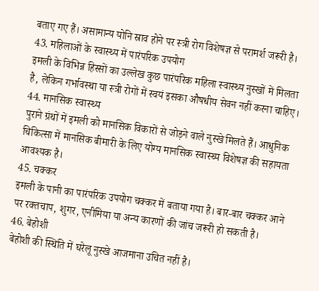बताए गए हैं। असामान्य योनि स्राव होने पर स्त्री रोग विशेषज्ञ से परामर्श जरूरी है।
43. महिलाओं के स्वास्थ्य में पारंपरिक उपयोग
इमली के विभिन्न हिस्सों का उल्लेख कुछ पारंपरिक महिला स्वास्थ्य नुस्खों में मिलता है, लेकिन गर्भावस्था या स्त्री रोगों में स्वयं इसका औषधीय सेवन नहीं करना चाहिए।
44. मानसिक स्वास्थ्य
पुराने ग्रंथों में इमली को मानसिक विकारों से जोड़ने वाले नुस्खे मिलते हैं। आधुनिक चिकित्सा में मानसिक बीमारी के लिए योग्य मानसिक स्वास्थ्य विशेषज्ञ की सहायता आवश्यक है।
45. चक्कर
इमली के पानी का पारंपरिक उपयोग चक्कर में बताया गया है। बार-बार चक्कर आने पर रक्तचाप, शुगर, एनीमिया या अन्य कारणों की जांच जरूरी हो सकती है।
46. बेहोशी
बेहोशी की स्थिति में घरेलू नुस्खे आजमाना उचित नहीं है।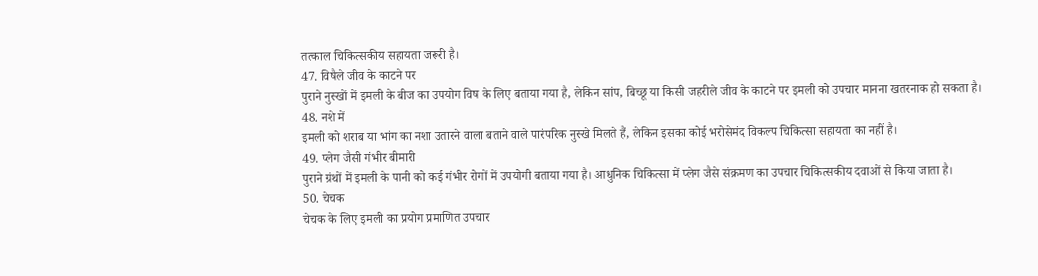तत्काल चिकित्सकीय सहायता जरूरी है।
47. विषैले जीव के काटने पर
पुराने नुस्खों में इमली के बीज का उपयोग विष के लिए बताया गया है, लेकिन सांप, बिच्छू या किसी जहरीले जीव के काटने पर इमली को उपचार मानना खतरनाक हो सकता है।
48. नशे में
इमली को शराब या भांग का नशा उतारने वाला बताने वाले पारंपरिक नुस्खे मिलते हैं, लेकिन इसका कोई भरोसेमंद विकल्प चिकित्सा सहायता का नहीं है।
49. प्लेग जैसी गंभीर बीमारी
पुराने ग्रंथों में इमली के पानी को कई गंभीर रोगों में उपयोगी बताया गया है। आधुनिक चिकित्सा में प्लेग जैसे संक्रमण का उपचार चिकित्सकीय दवाओं से किया जाता है।
50. चेचक
चेचक के लिए इमली का प्रयोग प्रमाणित उपचार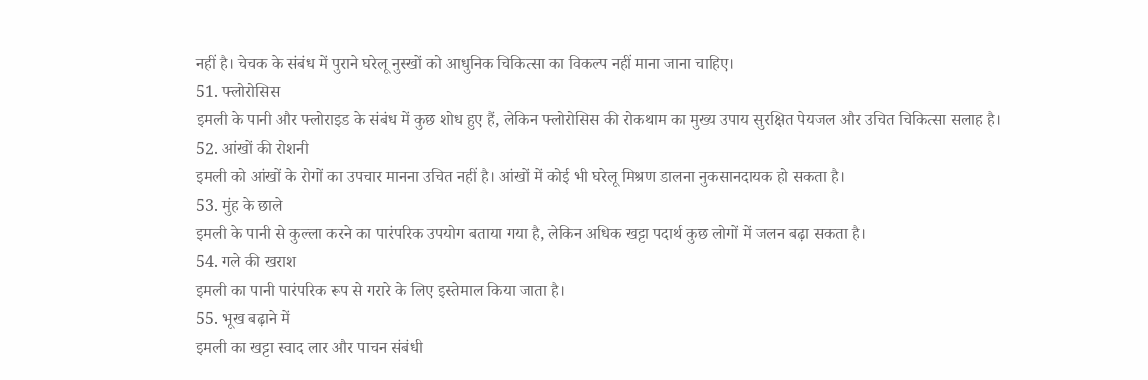नहीं है। चेचक के संबंध में पुराने घरेलू नुस्खों को आधुनिक चिकित्सा का विकल्प नहीं माना जाना चाहिए।
51. फ्लोरोसिस
इमली के पानी और फ्लोराइड के संबंध में कुछ शोध हुए हैं, लेकिन फ्लोरोसिस की रोकथाम का मुख्य उपाय सुरक्षित पेयजल और उचित चिकित्सा सलाह है।
52. आंखों की रोशनी
इमली को आंखों के रोगों का उपचार मानना उचित नहीं है। आंखों में कोई भी घरेलू मिश्रण डालना नुकसानदायक हो सकता है।
53. मुंह के छाले
इमली के पानी से कुल्ला करने का पारंपरिक उपयोग बताया गया है, लेकिन अधिक खट्टा पदार्थ कुछ लोगों में जलन बढ़ा सकता है।
54. गले की खराश
इमली का पानी पारंपरिक रूप से गरारे के लिए इस्तेमाल किया जाता है।
55. भूख बढ़ाने में
इमली का खट्टा स्वाद लार और पाचन संबंधी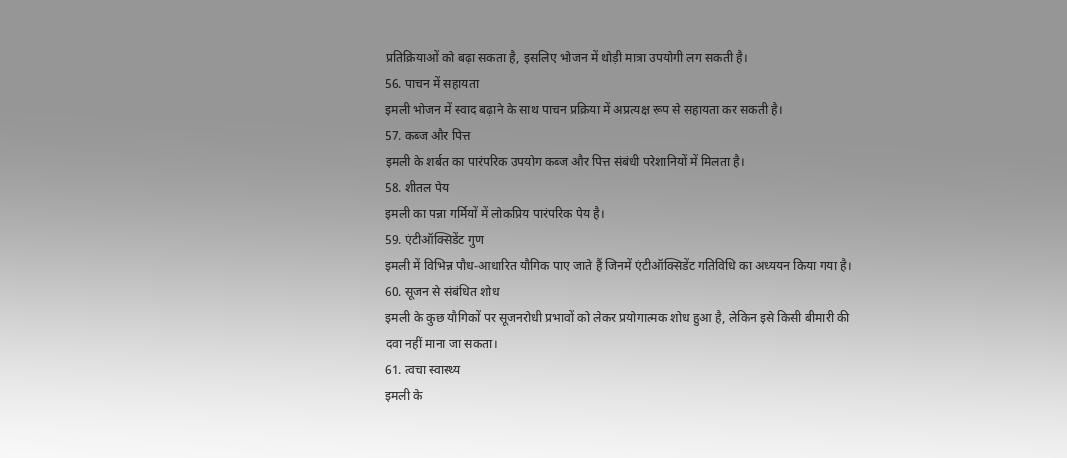प्रतिक्रियाओं को बढ़ा सकता है, इसलिए भोजन में थोड़ी मात्रा उपयोगी लग सकती है।
56. पाचन में सहायता
इमली भोजन में स्वाद बढ़ाने के साथ पाचन प्रक्रिया में अप्रत्यक्ष रूप से सहायता कर सकती है।
57. कब्ज और पित्त
इमली के शर्बत का पारंपरिक उपयोग कब्ज और पित्त संबंधी परेशानियों में मिलता है।
58. शीतल पेय
इमली का पन्ना गर्मियों में लोकप्रिय पारंपरिक पेय है।
59. एंटीऑक्सिडेंट गुण
इमली में विभिन्न पौध-आधारित यौगिक पाए जाते हैं जिनमें एंटीऑक्सिडेंट गतिविधि का अध्ययन किया गया है।
60. सूजन से संबंधित शोध
इमली के कुछ यौगिकों पर सूजनरोधी प्रभावों को लेकर प्रयोगात्मक शोध हुआ है, लेकिन इसे किसी बीमारी की दवा नहीं माना जा सकता।
61. त्वचा स्वास्थ्य
इमली के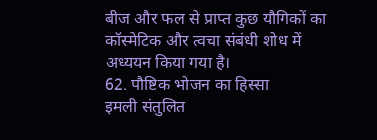बीज और फल से प्राप्त कुछ यौगिकों का कॉस्मेटिक और त्वचा संबंधी शोध में अध्ययन किया गया है।
62. पौष्टिक भोजन का हिस्सा
इमली संतुलित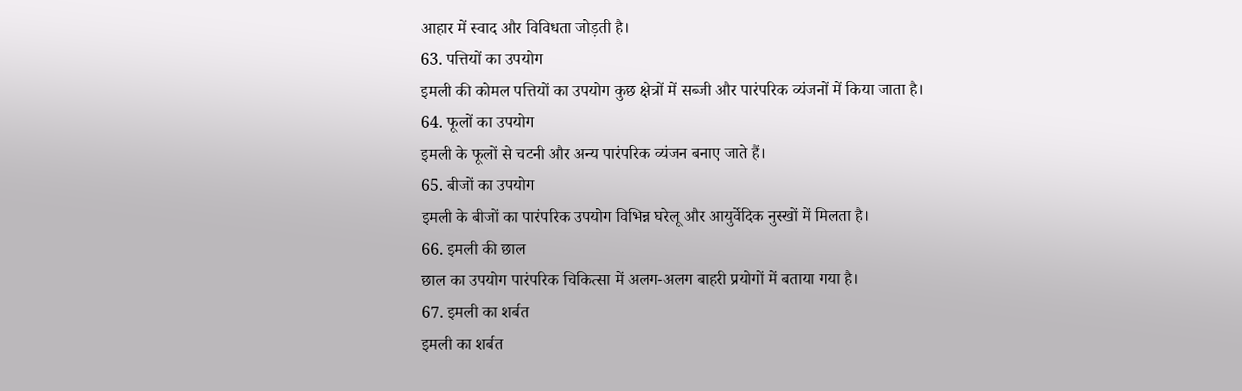आहार में स्वाद और विविधता जोड़ती है।
63. पत्तियों का उपयोग
इमली की कोमल पत्तियों का उपयोग कुछ क्षेत्रों में सब्जी और पारंपरिक व्यंजनों में किया जाता है।
64. फूलों का उपयोग
इमली के फूलों से चटनी और अन्य पारंपरिक व्यंजन बनाए जाते हैं।
65. बीजों का उपयोग
इमली के बीजों का पारंपरिक उपयोग विभिन्न घरेलू और आयुर्वेदिक नुस्खों में मिलता है।
66. इमली की छाल
छाल का उपयोग पारंपरिक चिकित्सा में अलग-अलग बाहरी प्रयोगों में बताया गया है।
67. इमली का शर्बत
इमली का शर्बत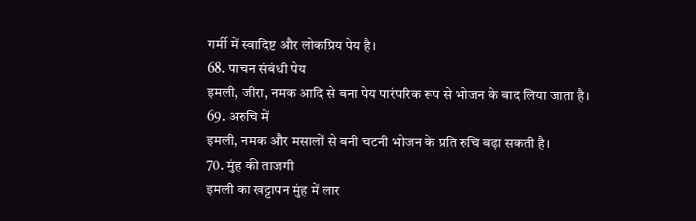गर्मी में स्वादिष्ट और लोकप्रिय पेय है।
68. पाचन संबंधी पेय
इमली, जीरा, नमक आदि से बना पेय पारंपरिक रूप से भोजन के बाद लिया जाता है।
69. अरुचि में
इमली, नमक और मसालों से बनी चटनी भोजन के प्रति रुचि बढ़ा सकती है।
70. मुंह की ताजगी
इमली का खट्टापन मुंह में लार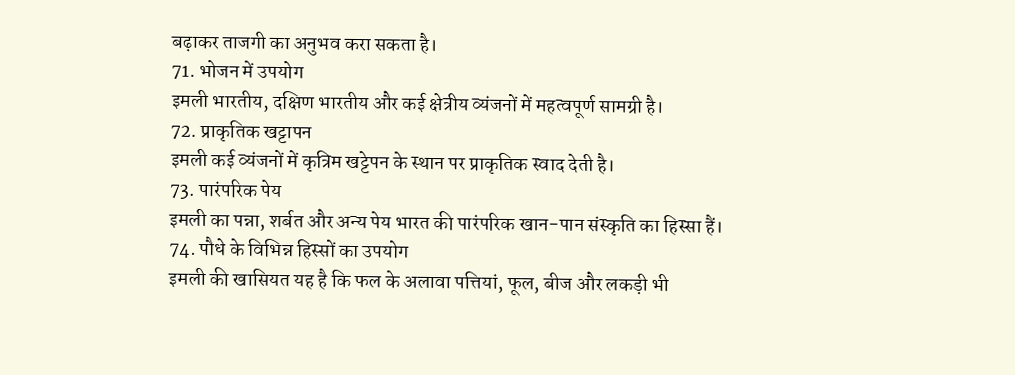बढ़ाकर ताजगी का अनुभव करा सकता है।
71. भोजन में उपयोग
इमली भारतीय, दक्षिण भारतीय और कई क्षेत्रीय व्यंजनों में महत्वपूर्ण सामग्री है।
72. प्राकृतिक खट्टापन
इमली कई व्यंजनों में कृत्रिम खट्टेपन के स्थान पर प्राकृतिक स्वाद देती है।
73. पारंपरिक पेय
इमली का पन्ना, शर्बत और अन्य पेय भारत की पारंपरिक खान-पान संस्कृति का हिस्सा हैं।
74. पौधे के विभिन्न हिस्सों का उपयोग
इमली की खासियत यह है कि फल के अलावा पत्तियां, फूल, बीज और लकड़ी भी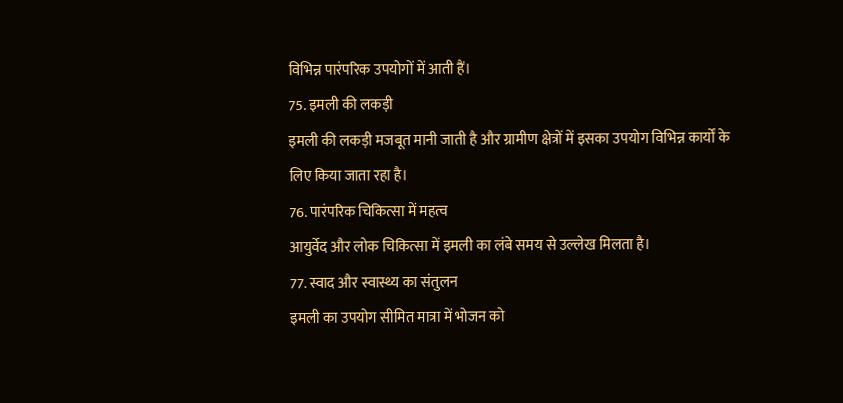विभिन्न पारंपरिक उपयोगों में आती हैं।
75. इमली की लकड़ी
इमली की लकड़ी मजबूत मानी जाती है और ग्रामीण क्षेत्रों में इसका उपयोग विभिन्न कार्यों के लिए किया जाता रहा है।
76. पारंपरिक चिकित्सा में महत्व
आयुर्वेद और लोक चिकित्सा में इमली का लंबे समय से उल्लेख मिलता है।
77. स्वाद और स्वास्थ्य का संतुलन
इमली का उपयोग सीमित मात्रा में भोजन को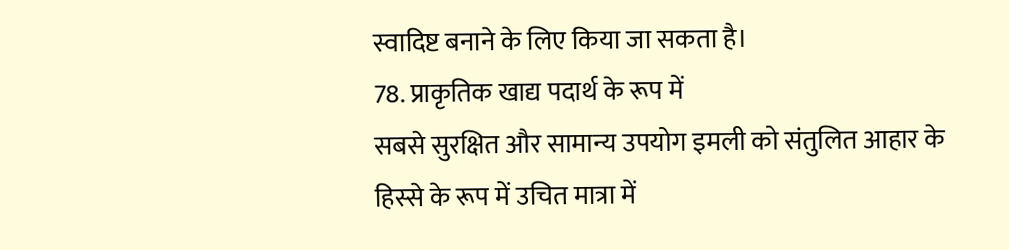स्वादिष्ट बनाने के लिए किया जा सकता है।
78. प्राकृतिक खाद्य पदार्थ के रूप में
सबसे सुरक्षित और सामान्य उपयोग इमली को संतुलित आहार के हिस्से के रूप में उचित मात्रा में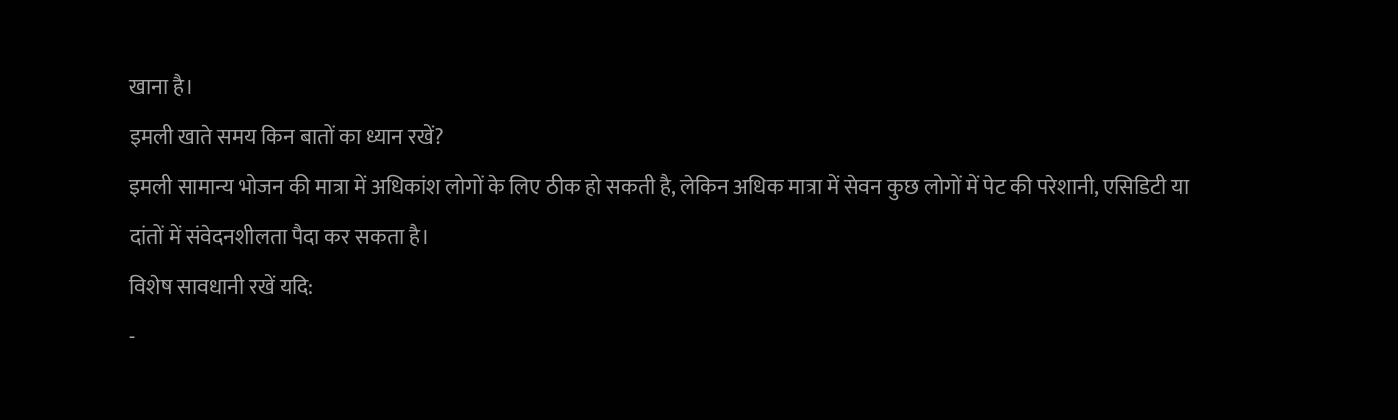खाना है।
इमली खाते समय किन बातों का ध्यान रखें?
इमली सामान्य भोजन की मात्रा में अधिकांश लोगों के लिए ठीक हो सकती है, लेकिन अधिक मात्रा में सेवन कुछ लोगों में पेट की परेशानी, एसिडिटी या दांतों में संवेदनशीलता पैदा कर सकता है।
विशेष सावधानी रखें यदि:
-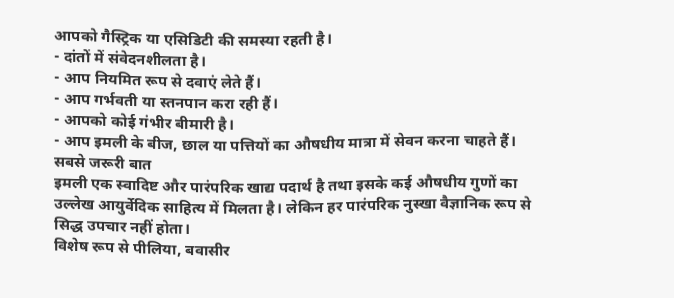आपको गैस्ट्रिक या एसिडिटी की समस्या रहती है।
- दांतों में संवेदनशीलता है।
- आप नियमित रूप से दवाएं लेते हैं।
- आप गर्भवती या स्तनपान करा रही हैं।
- आपको कोई गंभीर बीमारी है।
- आप इमली के बीज, छाल या पत्तियों का औषधीय मात्रा में सेवन करना चाहते हैं।
सबसे जरूरी बात
इमली एक स्वादिष्ट और पारंपरिक खाद्य पदार्थ है तथा इसके कई औषधीय गुणों का उल्लेख आयुर्वेदिक साहित्य में मिलता है। लेकिन हर पारंपरिक नुस्खा वैज्ञानिक रूप से सिद्ध उपचार नहीं होता।
विशेष रूप से पीलिया, बवासीर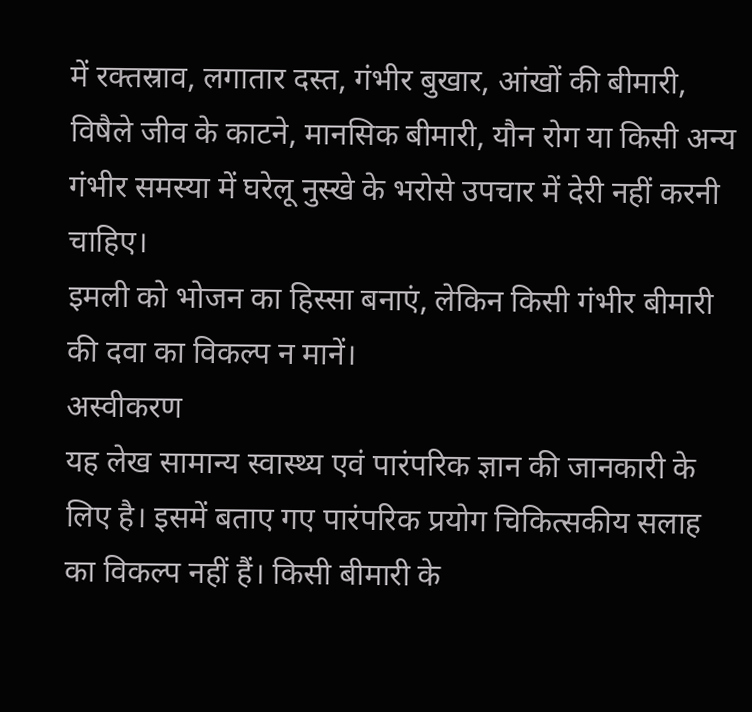में रक्तस्राव, लगातार दस्त, गंभीर बुखार, आंखों की बीमारी, विषैले जीव के काटने, मानसिक बीमारी, यौन रोग या किसी अन्य गंभीर समस्या में घरेलू नुस्खे के भरोसे उपचार में देरी नहीं करनी चाहिए।
इमली को भोजन का हिस्सा बनाएं, लेकिन किसी गंभीर बीमारी की दवा का विकल्प न मानें।
अस्वीकरण
यह लेख सामान्य स्वास्थ्य एवं पारंपरिक ज्ञान की जानकारी के लिए है। इसमें बताए गए पारंपरिक प्रयोग चिकित्सकीय सलाह का विकल्प नहीं हैं। किसी बीमारी के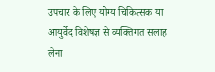उपचार के लिए योग्य चिकित्सक या आयुर्वेद विशेषज्ञ से व्यक्तिगत सलाह लेना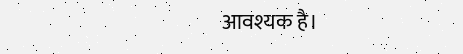आवश्यक है।